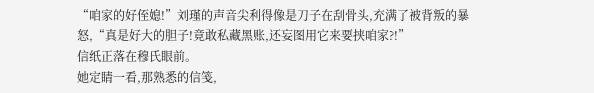“咱家的好侄媳!”刘瑾的声音尖利得像是刀子在刮骨头,充满了被背叛的暴怒,“真是好大的胆子!竟敢私藏黑账,还妄图用它来要挟咱家?!”
信纸正落在穆氏眼前。
她定睛一看,那熟悉的信笺,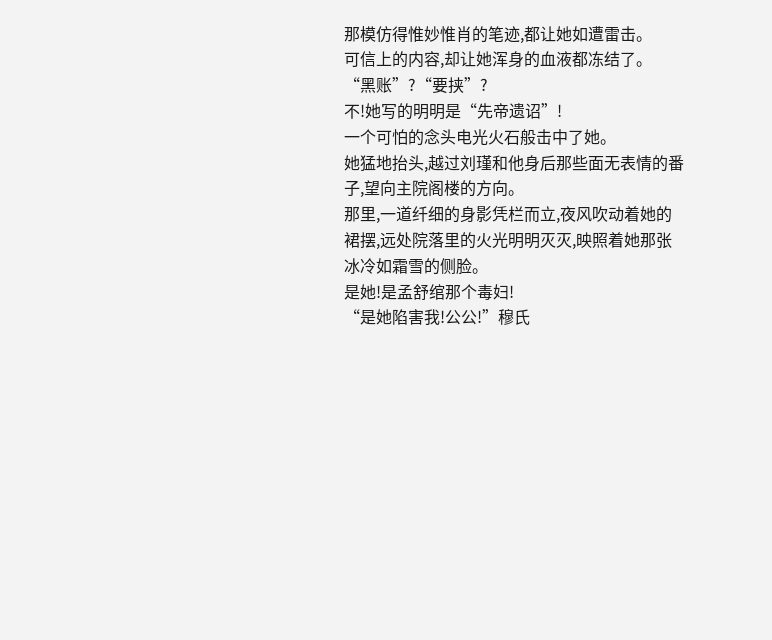那模仿得惟妙惟肖的笔迹,都让她如遭雷击。
可信上的内容,却让她浑身的血液都冻结了。
“黑账”?“要挟”?
不!她写的明明是“先帝遗诏”!
一个可怕的念头电光火石般击中了她。
她猛地抬头,越过刘瑾和他身后那些面无表情的番子,望向主院阁楼的方向。
那里,一道纤细的身影凭栏而立,夜风吹动着她的裙摆,远处院落里的火光明明灭灭,映照着她那张冰冷如霜雪的侧脸。
是她!是孟舒绾那个毒妇!
“是她陷害我!公公!”穆氏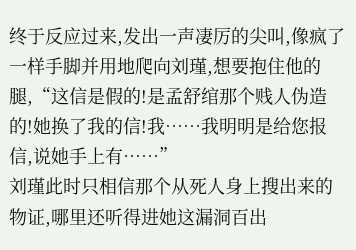终于反应过来,发出一声凄厉的尖叫,像疯了一样手脚并用地爬向刘瑾,想要抱住他的腿,“这信是假的!是孟舒绾那个贱人伪造的!她换了我的信!我……我明明是给您报信,说她手上有……”
刘瑾此时只相信那个从死人身上搜出来的物证,哪里还听得进她这漏洞百出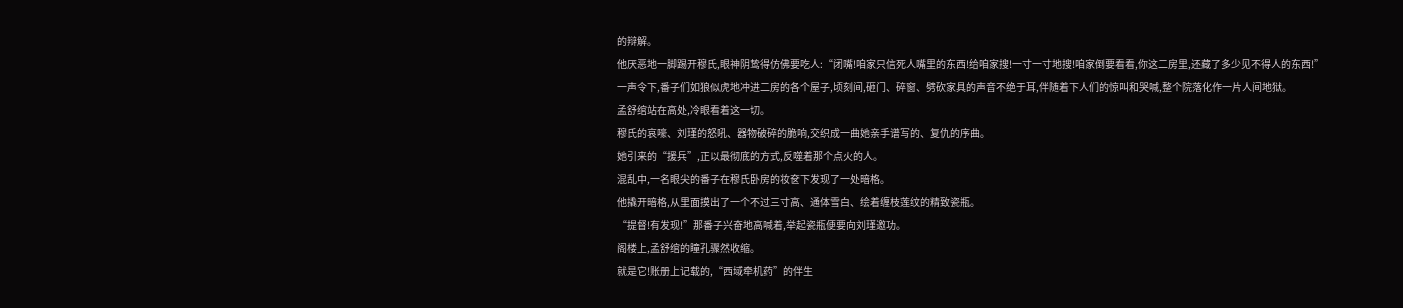的辩解。
他厌恶地一脚踢开穆氏,眼神阴鸷得仿佛要吃人:“闭嘴!咱家只信死人嘴里的东西!给咱家搜!一寸一寸地搜!咱家倒要看看,你这二房里,还藏了多少见不得人的东西!”
一声令下,番子们如狼似虎地冲进二房的各个屋子,顷刻间,砸门、碎窗、劈砍家具的声音不绝于耳,伴随着下人们的惊叫和哭喊,整个院落化作一片人间地狱。
孟舒绾站在高处,冷眼看着这一切。
穆氏的哀嚎、刘瑾的怒吼、器物破碎的脆响,交织成一曲她亲手谱写的、复仇的序曲。
她引来的“援兵”,正以最彻底的方式,反噬着那个点火的人。
混乱中,一名眼尖的番子在穆氏卧房的妆奁下发现了一处暗格。
他撬开暗格,从里面摸出了一个不过三寸高、通体雪白、绘着缠枝莲纹的精致瓷瓶。
“提督!有发现!”那番子兴奋地高喊着,举起瓷瓶便要向刘瑾邀功。
阁楼上,孟舒绾的瞳孔骤然收缩。
就是它!账册上记载的,“西域牵机药”的伴生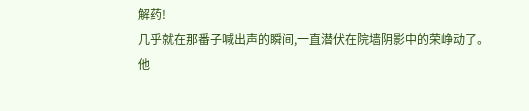解药!
几乎就在那番子喊出声的瞬间,一直潜伏在院墙阴影中的荣峥动了。
他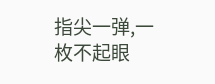指尖一弹,一枚不起眼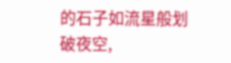的石子如流星般划破夜空,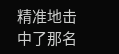精准地击中了那名